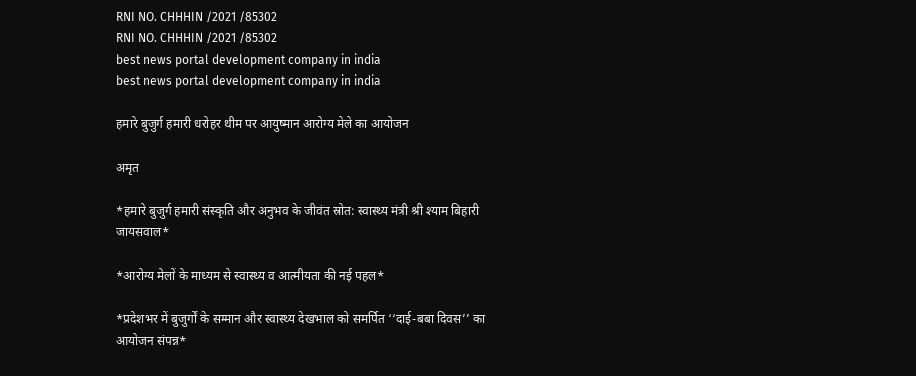RNI NO. CHHHIN /2021 /85302
RNI NO. CHHHIN /2021 /85302
best news portal development company in india
best news portal development company in india

हमारे बुजुर्ग हमारी धरोहर थीम पर आयुष्मान आरोग्य मेले का आयोजन

अमृत

*हमारे बुजुर्ग हमारी संस्कृति और अनुभव के जीवंत स्रोत: स्वास्थ्य मंत्री श्री श्याम बिहारी जायसवाल*

*आरोग्य मेलों के माध्यम से स्वास्थ्य व आत्मीयता की नई पहल*

*प्रदेशभर में बुजुर्गों के सम्मान और स्वास्थ्य देखभाल को समर्पित ‘‘दाई-बबा दिवस’’ का आयोजन संपन्न*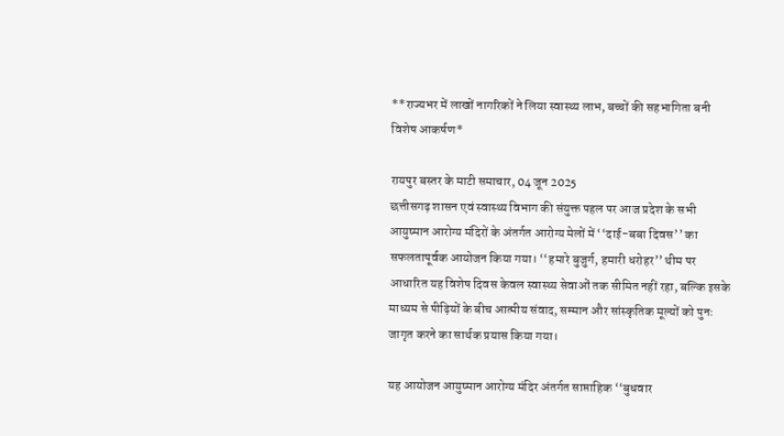**राज्यभर में लाखों नागरिकों ने लिया स्वास्थ्य लाभ, बच्चों की सहभागिता बनी विशेष आकर्षण*

रायपुर बस्तर के माटी समाचार, 04 जून 2025
छत्तीसगढ़ शासन एवं स्वास्थ्य विभाग की संयुक्त पहल पर आज प्रदेश के सभी आयुष्मान आरोग्य मंदिरों के अंतर्गत आरोग्य मेलों में ‘‘दाई-बबा दिवस’’ का सफलतापूर्वक आयोजन किया गया। ‘‘हमारे बुजुर्ग, हमारी धरोहर’’ थीम पर आधारित यह विशेष दिवस केवल स्वास्थ्य सेवाओं तक सीमित नहीं रहा, बल्कि इसके माध्यम से पीढ़ियों के बीच आत्मीय संवाद, सम्मान और सांस्कृतिक मूल्यों को पुनः जागृत करने का सार्थक प्रयास किया गया।

यह आयोजन आयुष्मान आरोग्य मंदिर अंतर्गत साप्ताहिक ‘‘बुधवार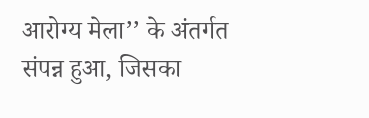आरोग्य मेला’’ के अंतर्गत संपन्न हुआ, जिसका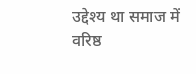उद्देश्य था समाज में वरिष्ठ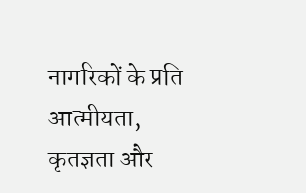नागरिकों के प्रति आत्मीयता, कृतज्ञता और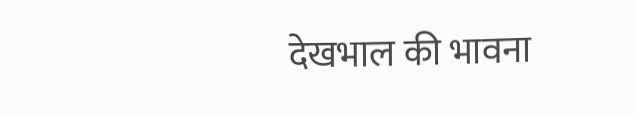देखभाल की भावना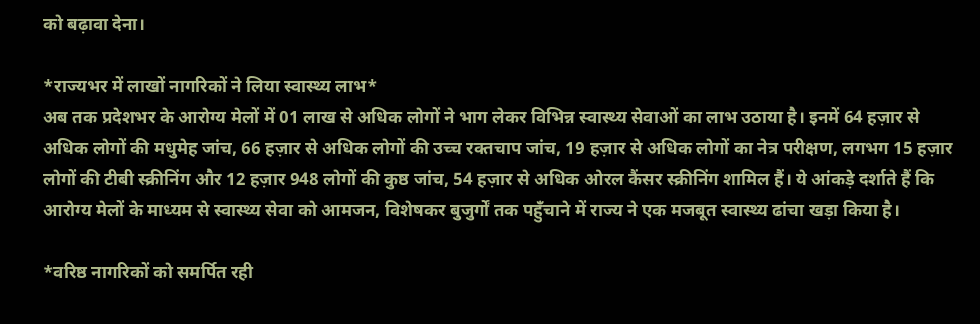को बढ़ावा देना।

*राज्यभर में लाखों नागरिकों ने लिया स्वास्थ्य लाभ*
अब तक प्रदेशभर के आरोग्य मेलों में 01 लाख से अधिक लोगों ने भाग लेकर विभिन्न स्वास्थ्य सेवाओं का लाभ उठाया है। इनमें 64 हज़ार से अधिक लोगों की मधुमेह जांच, 66 हज़ार से अधिक लोगों की उच्च रक्तचाप जांच, 19 हज़ार से अधिक लोगों का नेत्र परीक्षण, लगभग 15 हज़ार लोगों की टीबी स्क्रीनिंग और 12 हज़ार 948 लोगों की कुष्ठ जांच, 54 हज़ार से अधिक ओरल कैंसर स्क्रीनिंग शामिल हैं। ये आंकड़े दर्शाते हैं कि आरोग्य मेलों के माध्यम से स्वास्थ्य सेवा को आमजन, विशेषकर बुजुर्गों तक पहुँचाने में राज्य ने एक मजबूत स्वास्थ्य ढांचा खड़ा किया है।

*वरिष्ठ नागरिकों को समर्पित रही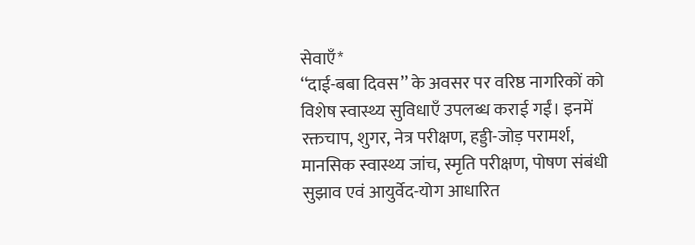सेवाएँ*
‘‘दाई-बबा दिवस’’ के अवसर पर वरिष्ठ नागरिकों को विशेष स्वास्थ्य सुविधाएँ उपलब्ध कराई गईं। इनमें रक्तचाप, शुगर, नेत्र परीक्षण, हड्डी-जोड़ परामर्श, मानसिक स्वास्थ्य जांच, स्मृति परीक्षण, पोषण संबंधी सुझाव एवं आयुर्वेद-योग आधारित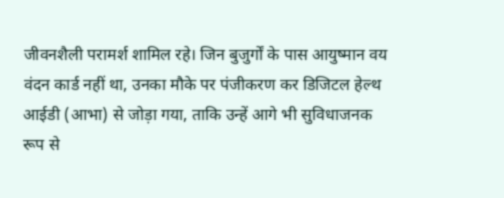जीवनशैली परामर्श शामिल रहे। जिन बुजुर्गों के पास आयुष्मान वय वंदन कार्ड नहीं था, उनका मौके पर पंजीकरण कर डिजिटल हेल्थ आईडी (आभा) से जोड़ा गया, ताकि उन्हें आगे भी सुविधाजनक रूप से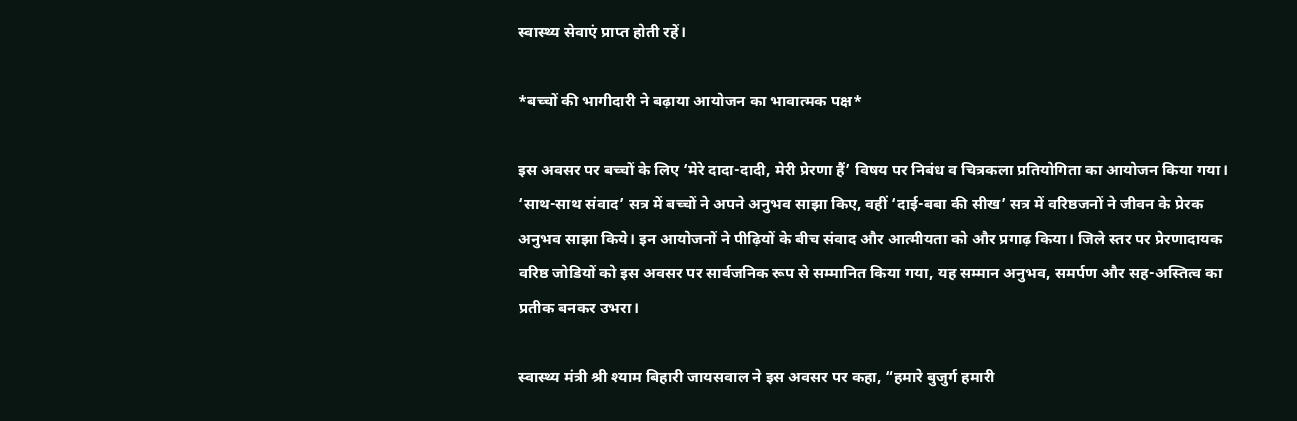स्वास्थ्य सेवाएं प्राप्त होती रहें।

*बच्चों की भागीदारी ने बढ़ाया आयोजन का भावात्मक पक्ष*

इस अवसर पर बच्चों के लिए ‘मेरे दादा-दादी, मेरी प्रेरणा हैं’ विषय पर निबंध व चित्रकला प्रतियोगिता का आयोजन किया गया। ‘साथ-साथ संवाद’ सत्र में बच्चों ने अपने अनुभव साझा किए, वहीं ‘दाई-बबा की सीख’ सत्र में वरिष्ठजनों ने जीवन के प्रेरक अनुभव साझा किये। इन आयोजनों ने पीढ़ियों के बीच संवाद और आत्मीयता को और प्रगाढ़ किया। जिले स्तर पर प्रेरणादायक वरिष्ठ जोडियों को इस अवसर पर सार्वजनिक रूप से सम्मानित किया गया, यह सम्मान अनुभव, समर्पण और सह-अस्तित्व का प्रतीक बनकर उभरा।

स्वास्थ्य मंत्री श्री श्याम बिहारी जायसवाल ने इस अवसर पर कहा, “हमारे बुजुर्ग हमारी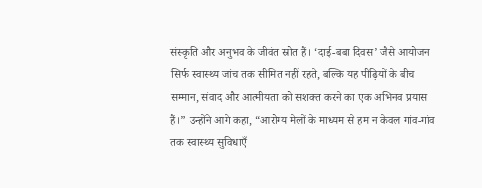संस्कृति और अनुभव के जीवंत स्रोत हैं। ‘दाई-बबा दिवस’ जैसे आयोजन सिर्फ स्वास्थ्य जांच तक सीमित नहीं रहते, बल्कि यह पीढ़ियों के बीच सम्मान, संवाद और आत्मीयता को सशक्त करने का एक अभिनव प्रयास हैं।” उन्होंने आगे कहा, “आरोग्य मेलों के माध्यम से हम न केवल गांव-गांव तक स्वास्थ्य सुविधाएँ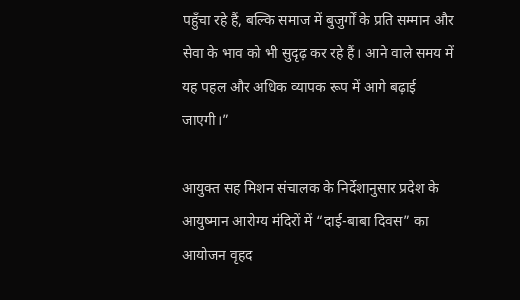पहुँचा रहे हैं, बल्कि समाज में बुजुर्गों के प्रति सम्मान और सेवा के भाव को भी सुदृढ़ कर रहे हैं। आने वाले समय में यह पहल और अधिक व्यापक रूप में आगे बढ़ाई जाएगी।”

आयुक्त सह मिशन संचालक के निर्देशानुसार प्रदेश के आयुष्मान आरोग्य मंदिरों में “दाई-बाबा दिवस” का आयोजन वृहद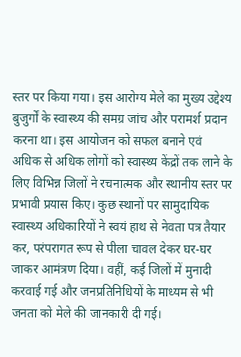स्तर पर किया गया। इस आरोग्य मेले का मुख्य उद्देश्य बुजुर्गों के स्वास्थ्य की समग्र जांच और परामर्श प्रदान करना था। इस आयोजन को सफल बनाने एवं अधिक से अधिक लोगों को स्वास्थ्य केंद्रों तक लाने के लिए विभिन्न जिलों ने रचनात्मक और स्थानीय स्तर पर प्रभावी प्रयास किए। कुछ स्थानों पर सामुदायिक स्वास्थ्य अधिकारियों ने स्वयं हाथ से नेवता पत्र तैयार कर, परंपरागत रूप से पीला चावल देकर घर-घर जाकर आमंत्रण दिया। वहीं, कई जिलों में मुनादी करवाई गई और जनप्रतिनिधियों के माध्यम से भी जनता को मेले की जानकारी दी गई।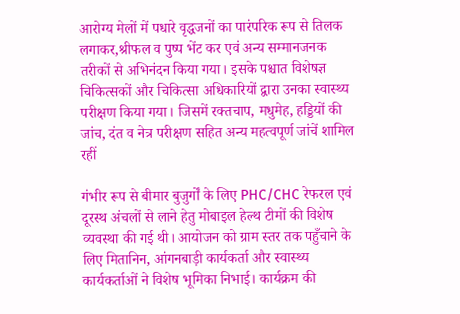आरोग्य मेलों में पधारे वृद्धजनों का पारंपरिक रूप से तिलक लगाकर,श्रीफल व पुष्प भेंट कर एवं अन्य सम्मानजनक तरीकों से अभिनंदन किया गया। इसके पश्चात विशेषज्ञ चिकित्सकों और चिकित्सा अधिकारियों द्वारा उनका स्वास्थ्य परीक्षण किया गया। जिसमें रक्तचाप, मधुमेह, हड्डियों की जांच, दंत व नेत्र परीक्षण सहित अन्य महत्वपूर्ण जांचें शामिल रहीं

गंभीर रूप से बीमार बुजुर्गों के लिए PHC/CHC रेफरल एवं दूरस्थ अंचलों से लाने हेतु मोबाइल हेल्थ टीमों की विशेष व्यवस्था की गई थी। आयोजन को ग्राम स्तर तक पहुँचाने के लिए मितानिन, आंगनबाड़ी कार्यकर्ता और स्वास्थ्य कार्यकर्ताओं ने विशेष भूमिका निभाई। कार्यक्रम की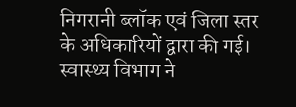निगरानी ब्लॉक एवं जिला स्तर के अधिकारियों द्वारा की गई। स्वास्थ्य विभाग ने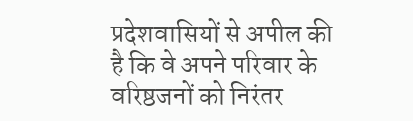प्रदेशवासियों से अपील की है कि वे अपने परिवार के वरिष्ठजनों को निरंतर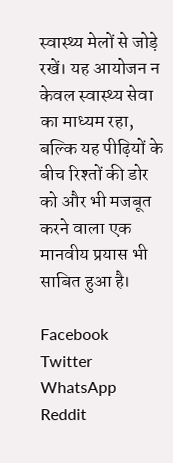स्वास्थ्य मेलों से जोड़े रखें। यह आयोजन न केवल स्वास्थ्य सेवा का माध्यम रहा, बल्कि यह पीढ़ियों के बीच रिश्तों की डोर को और भी मजबूत करने वाला एक मानवीय प्रयास भी साबित हुआ है।

Facebook
Twitter
WhatsApp
Reddit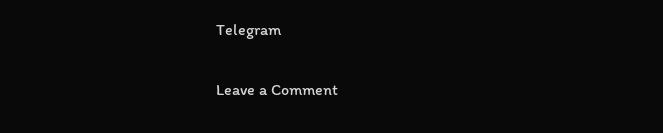Telegram

Leave a Comment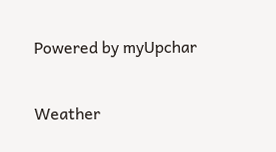Powered by myUpchar

Weather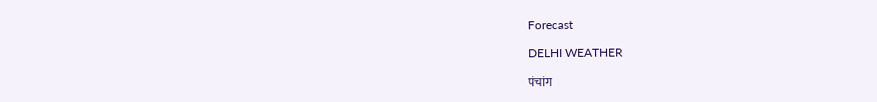Forecast

DELHI WEATHER

पंचांग